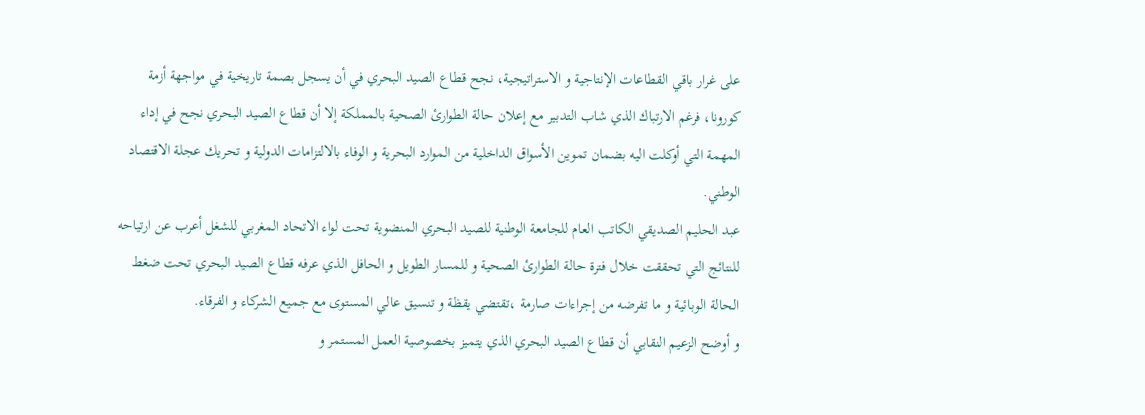على غرار باقي القطاعات الإنتاجية و الاستراتيجية، نجح قطاع الصيد البحري في أن يسجل بصمة تاريخية في مواجهة أزمة كورونا، فرغم الارتباك الذي شاب التدبير مع إعلان حالة الطوارئ الصحية بالمملكة إلا أن قطاع الصيد البحري نجح في إداء المهمة التي أوكلت اليه بضمان تموين الأسواق الداخلية من الموارد البحرية و الوفاء بالالتزامات الدولية و تحريك عجلة الاقتصاد الوطني.
عبد الحليم الصديقي الكاتب العام للجامعة الوطنية للصيد البحري المنضوية تحت لواء الاتحاد المغربي للشغل أعرب عن ارتياحه للنتائج التي تحققت خلال فترة حالة الطوارئ الصحية و للمسار الطويل و الحافل الذي عرفه قطاع الصيد البحري تحت ضغط الحالة الوبائية و ما تفرضه من إجراءات صارمة ،تقتضي يقظة و تنسيق عالي المستوى مع جميع الشركاء و الفرقاء.
و أوضح الزعيم النقابي أن قطاع الصيد البحري الذي يتميز بخصوصية العمل المستمر و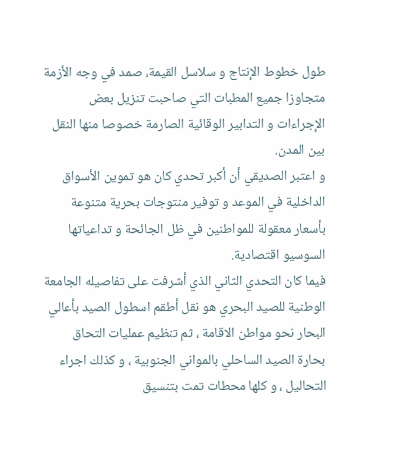طول خطوط الإنتاج و سلاسل القيمة، صمد في وجه الأزمة متجاوزا جميع المطبات التي صاحبت تنزيل بعض الإجراءات و التدابير الوقائية الصارمة خصوصا منها النقل بين المدن.
و اعتبر الصديقي أن أكبر تحدي كان هو تموين الأسواق الداخلية في الموعد و توفير منتوجات بحرية متنوعة بأسعار معقولة للمواطنين في ظل الجائحة و تداعياتها السوسيو اقتصادية.
فيما كان التحدي الثاني الذي أشرفت على تفاصيله الجامعة الوطنية للصيد البحري هو نقل أطقم اسطول الصيد بأعالي البحار نحو مواطن الاقامة ، ثم تنظيم عمليات التحاق بحارة الصيد الساحلي بالمواني الجنوبية ، و كذلك اجراء التحاليل ، و كلها محطات تمت بتنسيق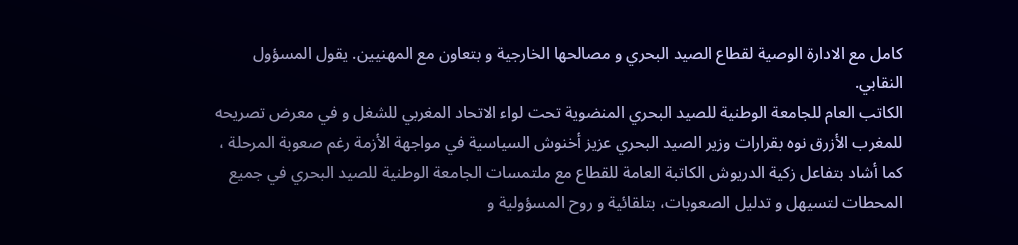كامل مع الادارة الوصية لقطاع الصيد البحري و مصالحها الخارجية و بتعاون مع المهنيين. يقول المسؤول النقابي.
الكاتب العام للجامعة الوطنية للصيد البحري المنضوية تحت لواء الاتحاد المغربي للشغل و في معرض تصريحه للمغرب الأزرق نوه بقرارات وزير الصيد البحري عزيز أخنوش السياسية في مواجهة الأزمة رغم صعوبة المرحلة ، كما أشاد بتفاعل زكية الدريوش الكاتبة العامة للقطاع مع ملتمسات الجامعة الوطنية للصيد البحري في جميع المحطات لتسيهل و تدليل الصعوبات، بتلقائية و روح المسؤولية و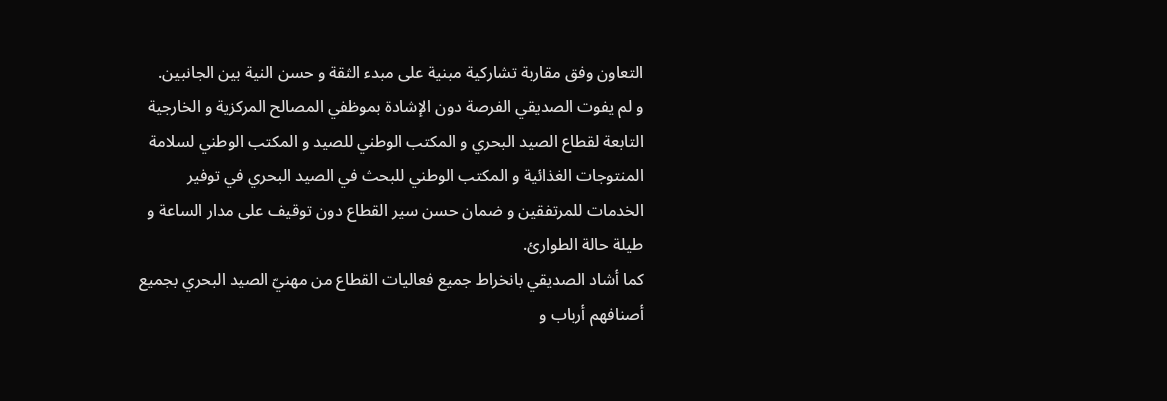التعاون وفق مقاربة تشاركية مبنية على مبدء الثقة و حسن النية بين الجانبين.
و لم يفوت الصديقي الفرصة دون الإشادة بموظفي المصالح المركزية و الخارجية التابعة لقطاع الصيد البحري و المكتب الوطني للصيد و المكتب الوطني لسلامة المنتوجات الغذائية و المكتب الوطني للبحث في الصيد البحري في توفير الخدمات للمرتفقين و ضمان حسن سير القطاع دون توقيف على مدار الساعة و طيلة حالة الطوارئ.
كما أشاد الصديقي بانخراط جميع فعاليات القطاع من مهنيّ الصيد البحري بجميع أصنافهم أرباب و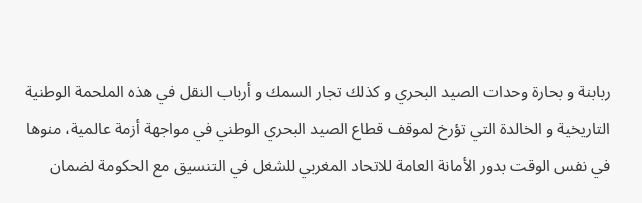ربابنة و بحارة وحدات الصيد البحري و كذلك تجار السمك و أرباب النقل في هذه الملحمة الوطنية التاريخية و الخالدة التي تؤرخ لموقف قطاع الصيد البحري الوطني في مواجهة أزمة عالمية، منوها في نفس الوقت بدور الأمانة العامة للاتحاد المغربي للشغل في التنسيق مع الحكومة لضمان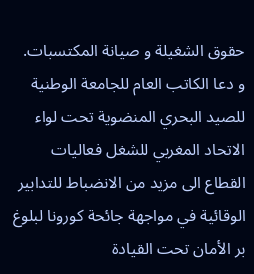حقوق الشغيلة و صيانة المكتسبات.
و دعا الكاتب العام للجامعة الوطنية للصيد البحري المنضوية تحت لواء الاتحاد المغربي للشغل فعاليات القطاع الى مزيد من الانضباط للتدابير الوقائية في مواجهة جائحة كورونا لبلوغ بر الأمان تحت القيادة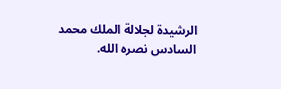الرشيدة لجلالة الملك محمد السادس نصره الله.